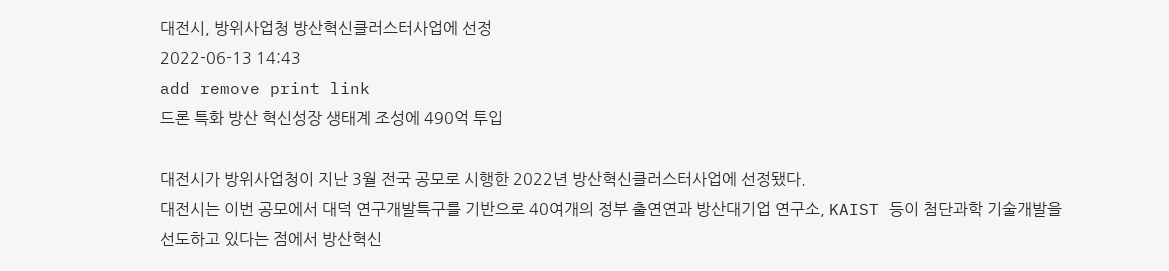대전시, 방위사업청 방산혁신클러스터사업에 선정
2022-06-13 14:43
add remove print link
드론 특화 방산 혁신성장 생태계 조성에 490억 투입

대전시가 방위사업청이 지난 3월 전국 공모로 시행한 2022년 방산혁신클러스터사업에 선정됐다.
대전시는 이번 공모에서 대덕 연구개발특구를 기반으로 40여개의 정부 출연연과 방산대기업 연구소, KAIST 등이 첨단과학 기술개발을 선도하고 있다는 점에서 방산혁신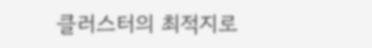클러스터의 최적지로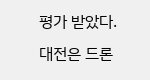평가 받았다.
대전은 드론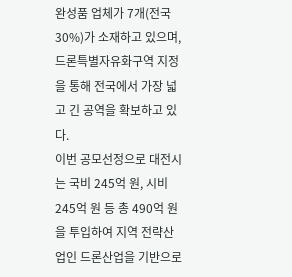완성품 업체가 7개(전국 30%)가 소재하고 있으며, 드론특별자유화구역 지정을 통해 전국에서 가장 넓고 긴 공역을 확보하고 있다.
이번 공모선정으로 대전시는 국비 245억 원, 시비 245억 원 등 총 490억 원을 투입하여 지역 전략산업인 드론산업을 기반으로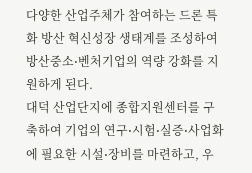다양한 산업주체가 참여하는 드론 특화 방산 혁신성장 생태계를 조성하여 방산중소⋅벤처기업의 역량 강화를 지원하게 된다.
대덕 산업단지에 종합지원센터를 구축하여 기업의 연구⋅시험⋅실증⋅사업화에 필요한 시설⋅장비를 마련하고, 우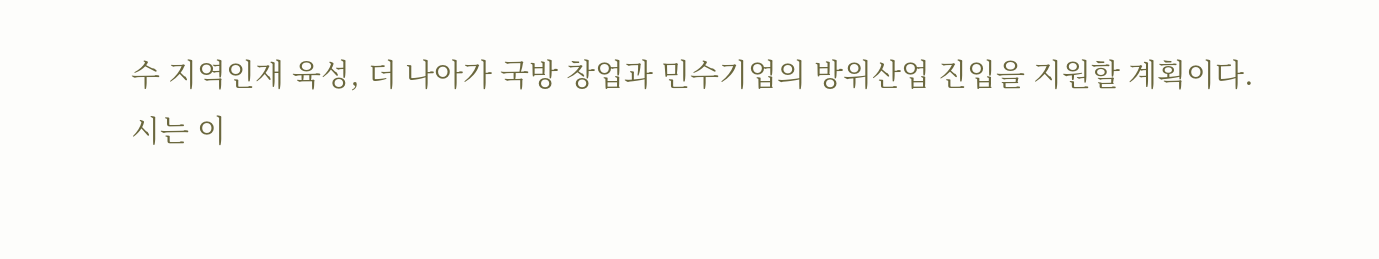수 지역인재 육성, 더 나아가 국방 창업과 민수기업의 방위산업 진입을 지원할 계획이다.
시는 이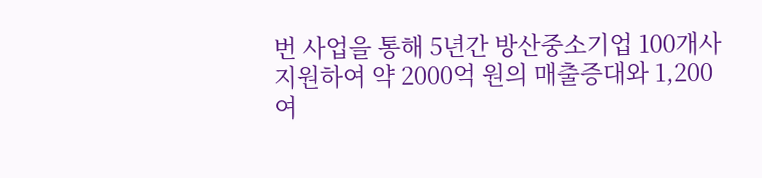번 사업을 통해 5년간 방산중소기업 100개사 지원하여 약 2000억 원의 매출증대와 1,200여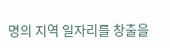명의 지역 일자리를 창출을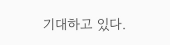기대하고 있다.